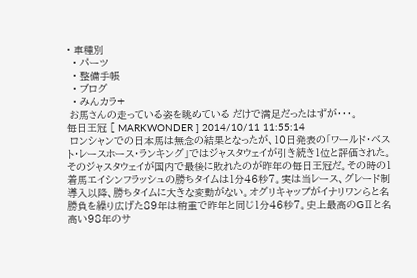• 車種別
  • パーツ
  • 整備手帳
  • ブログ
  • みんカラ+
 お馬さんの走っている姿を眺めている だけで満足だったはずが・・・。
毎日王冠 [ MARKWONDER ] 2014/10/11 11:55:14
 ロンシャンでの日本馬は無念の結果となったが、10日発表の「ワールド・ベスト・レースホース・ランキング」ではジャスタウェイが引き続き1位と評価された。そのジャスタウェイが国内で最後に敗れたのが昨年の毎日王冠だ。その時の1着馬エイシンフラッシュの勝ちタイムは1分46秒7。実は当レース、グレード制導入以降、勝ちタイムに大きな変動がない。オグリキャップがイナリワンらと名勝負を繰り広げた89年は稍重で昨年と同じ1分46秒7。史上最高のGⅡと名高い98年のサ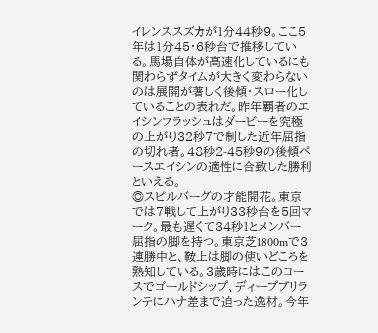イレンススズカが1分44秒9。ここ5年は1分45・6秒台で推移している。馬場自体が高速化しているにも関わらずタイムが大きく変わらないのは展開が著しく後傾・スロー化していることの表れだ。昨年覇者のエイシンフラッシュはダービーを究極の上がり32秒7で制した近年屈指の切れ者。48秒2-45秒9の後傾ペースエイシンの適性に合致した勝利といえる。
◎スピルバーグの才能開花。東京では7戦して上がり33秒台を5回マーク。最も遅くて34秒1とメンバー屈指の脚を持つ。東京芝1800mで3連勝中と、鞍上は脚の使いどころを熟知している。3歳時にはこのコースでゴールドシップ、ディープブリランテにハナ差まで迫った逸材。今年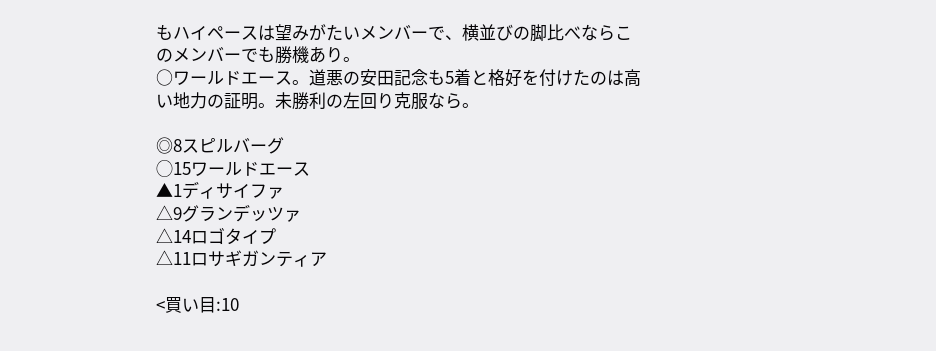もハイペースは望みがたいメンバーで、横並びの脚比べならこのメンバーでも勝機あり。
○ワールドエース。道悪の安田記念も5着と格好を付けたのは高い地力の証明。未勝利の左回り克服なら。

◎8スピルバーグ
◯15ワールドエース
▲1ディサイファ
△9グランデッツァ
△14ロゴタイプ
△11ロサギガンティア

<買い目:10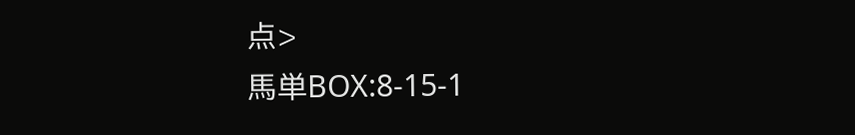点>
馬単BOX:8-15-1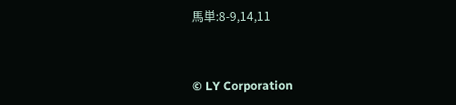馬単:8-9,14,11


© LY Corporation